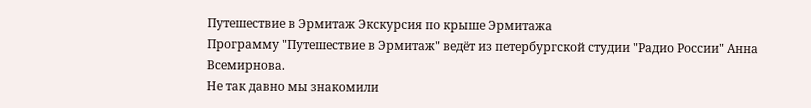Путешествие в Эрмитаж Экскурсия по крыше Эрмитажа
Программу "Путешествие в Эрмитаж" ведёт из петербургской студии "Радио России" Анна Всемирнова.
Не так давно мы знакомили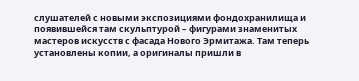слушателей с новыми экспозициями фондохранилища и появившейся там скульптурой – фигурами знаменитых мастеров искусств с фасада Нового Эрмитажа. Там теперь установлены копии, а оригиналы пришли в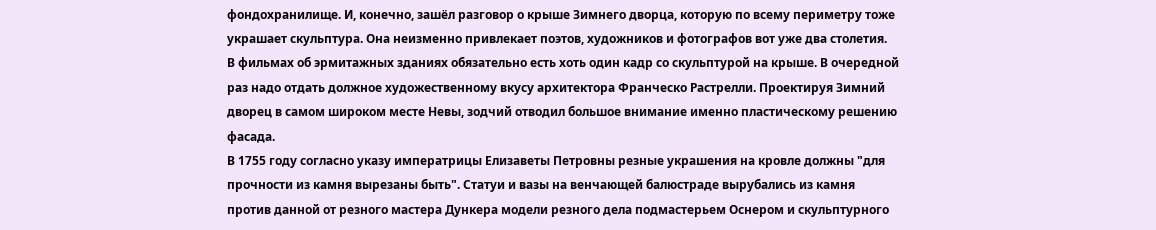фондохранилище. И, конечно, зашёл разговор о крыше Зимнего дворца, которую по всему периметру тоже украшает скульптура. Она неизменно привлекает поэтов, художников и фотографов вот уже два столетия.
В фильмах об эрмитажных зданиях обязательно есть хоть один кадр со скульптурой на крыше. В очередной раз надо отдать должное художественному вкусу архитектора Франческо Растрелли. Проектируя Зимний дворец в самом широком месте Невы, зодчий отводил большое внимание именно пластическому решению фасада.
В 1755 году согласно указу императрицы Елизаветы Петровны резные украшения на кровле должны "для прочности из камня вырезаны быть". Статуи и вазы на венчающей балюстраде вырубались из камня против данной от резного мастера Дункера модели резного дела подмастерьем Оснером и скульптурного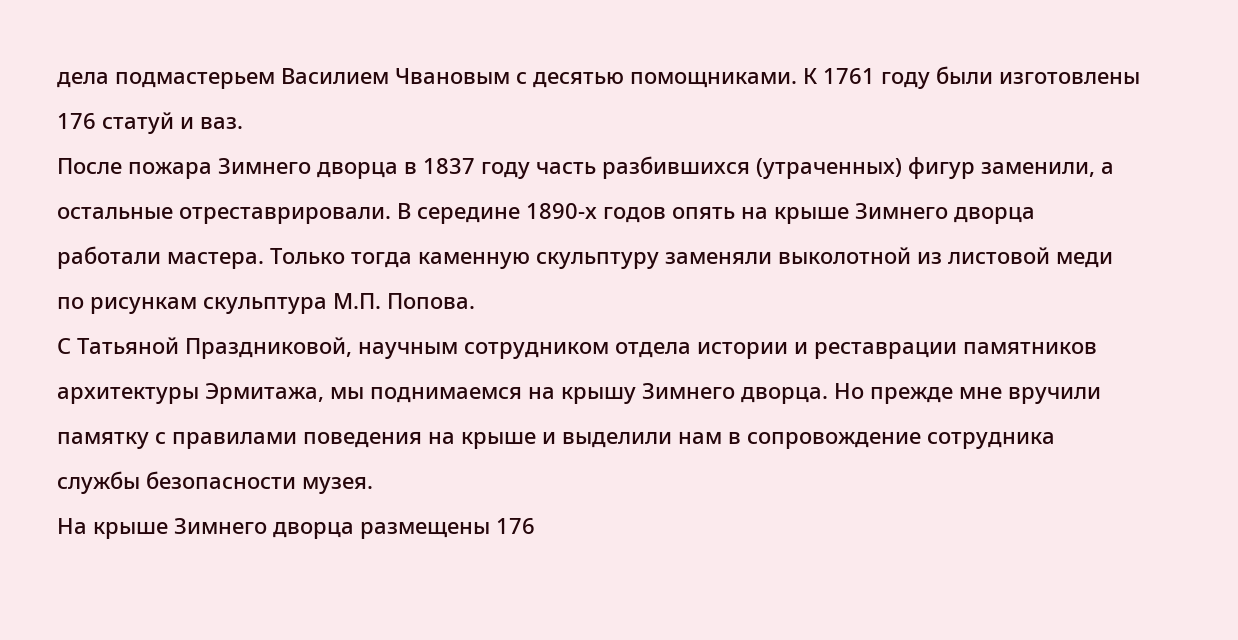дела подмастерьем Василием Чвановым с десятью помощниками. К 1761 году были изготовлены 176 статуй и ваз.
После пожара Зимнего дворца в 1837 году часть разбившихся (утраченных) фигур заменили, а остальные отреставрировали. В середине 1890-х годов опять на крыше Зимнего дворца работали мастера. Только тогда каменную скульптуру заменяли выколотной из листовой меди по рисункам скульптура М.П. Попова.
С Татьяной Праздниковой, научным сотрудником отдела истории и реставрации памятников архитектуры Эрмитажа, мы поднимаемся на крышу Зимнего дворца. Но прежде мне вручили памятку с правилами поведения на крыше и выделили нам в сопровождение сотрудника службы безопасности музея.
На крыше Зимнего дворца размещены 176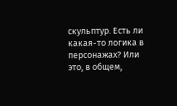скульптур. Есть ли какая-то логика в персонажах? Или это, в общем,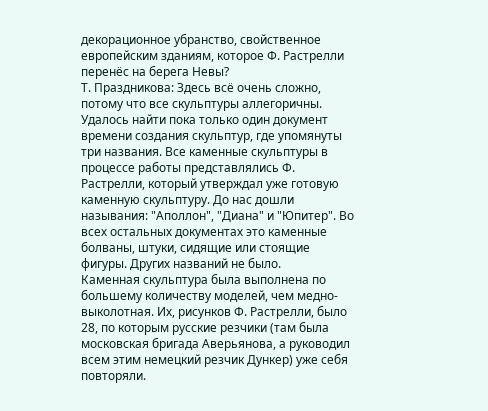декорационное убранство, свойственное европейским зданиям, которое Ф. Растрелли перенёс на берега Невы?
Т. Праздникова: Здесь всё очень сложно, потому что все скульптуры аллегоричны. Удалось найти пока только один документ времени создания скульптур, где упомянуты три названия. Все каменные скульптуры в процессе работы представлялись Ф. Растрелли, который утверждал уже готовую каменную скульптуру. До нас дошли называния: "Аполлон", "Диана" и "Юпитер". Во всех остальных документах это каменные болваны, штуки, сидящие или стоящие фигуры. Других названий не было.
Каменная скульптура была выполнена по большему количеству моделей, чем медно-выколотная. Их, рисунков Ф. Растрелли, было 28, по которым русские резчики (там была московская бригада Аверьянова, а руководил всем этим немецкий резчик Дункер) уже себя повторяли.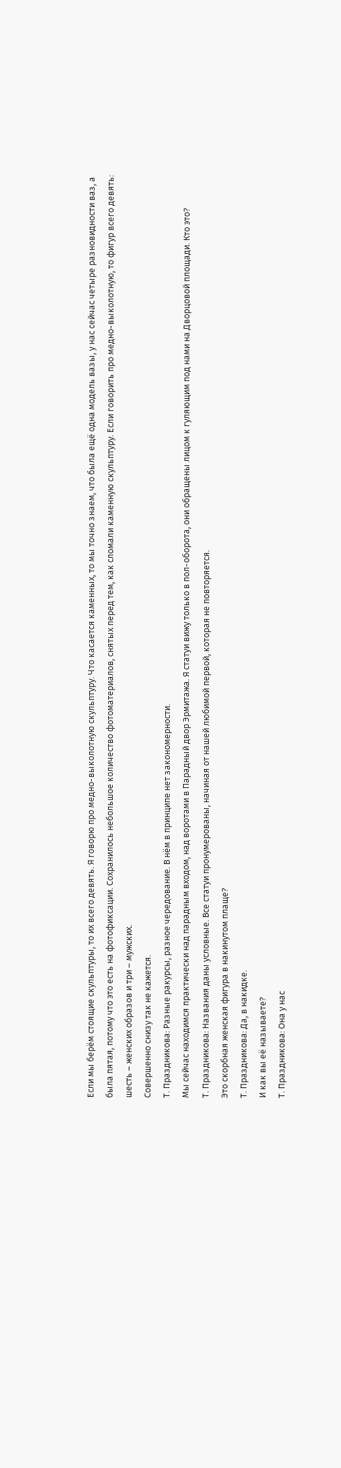Если мы берём стоящие скульптуры, то их всего девять. Я говорю про медно-выколотную скульптуру. Что касается каменных, то мы точно знаем, что была ещё одна модель вазы, у нас сейчас четыре разновидности ваз, а была пятая, потому что это есть на фотофиксации. Сохранилось небольшое количество фотоматериалов, снятых перед тем, как сломали каменную скульптуру. Если говорить про медно-выколотную, то фигур всего девять: шесть – женских образов и три – мужских.
Совершенно снизу так не кажется.
Т. Праздникова: Разные ракурсы, разное чередование. В нём в принципе нет закономерности.
Мы сейчас находимся практически над парадным входом, над воротами в Парадный двор Эрмитажа. Я статуи вижу только в пол-оборота, они обращены лицом к гуляющим под нами на Дворцовой площади. Кто это?
Т. Праздникова: Названия даны условные. Все статуи пронумерованы, начиная от нашей любимой первой, которая не повторяется.
Это скорбная женская фигура в накинутом плаще?
Т. Праздникова: Да, в накидке.
И как вы её называете?
Т. Праздникова: Она у нас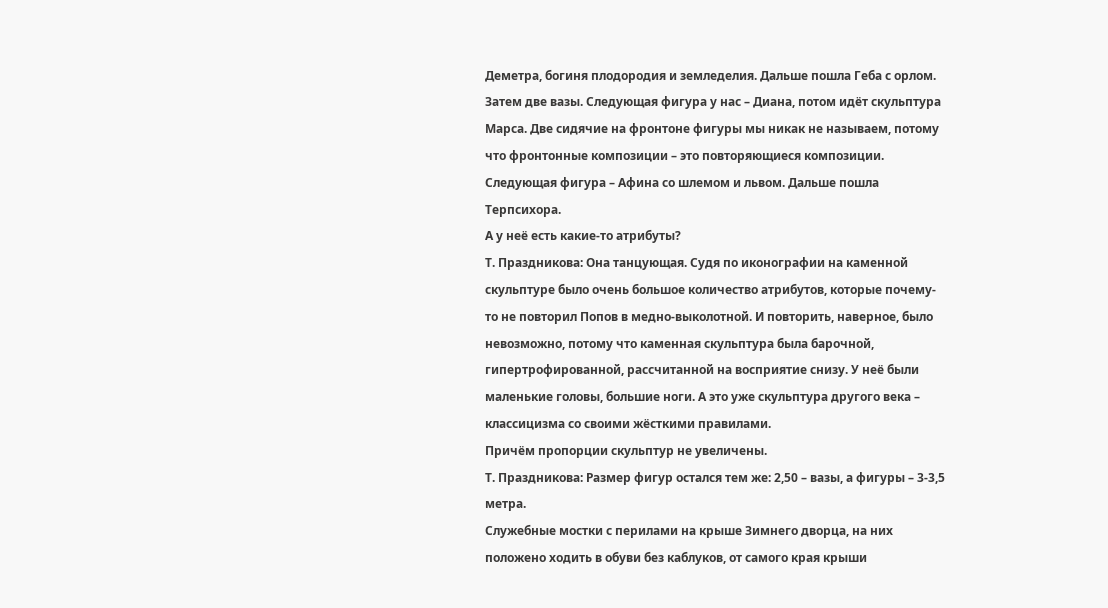Деметра, богиня плодородия и земледелия. Дальше пошла Геба с орлом. Затем две вазы. Следующая фигура у нас – Диана, потом идёт скульптура Марса. Две сидячие на фронтоне фигуры мы никак не называем, потому что фронтонные композиции – это повторяющиеся композиции. Следующая фигура – Афина со шлемом и львом. Дальше пошла Терпсихора.
А у неё есть какие-то атрибуты?
Т. Праздникова: Она танцующая. Судя по иконографии на каменной скульптуре было очень большое количество атрибутов, которые почему-то не повторил Попов в медно-выколотной. И повторить, наверное, было невозможно, потому что каменная скульптура была барочной, гипертрофированной, рассчитанной на восприятие снизу. У неё были маленькие головы, большие ноги. А это уже скульптура другого века – классицизма со своими жёсткими правилами.
Причём пропорции скульптур не увеличены.
Т. Праздникова: Размер фигур остался тем же: 2,50 – вазы, а фигуры – 3-3,5 метра.
Служебные мостки с перилами на крыше Зимнего дворца, на них положено ходить в обуви без каблуков, от самого края крыши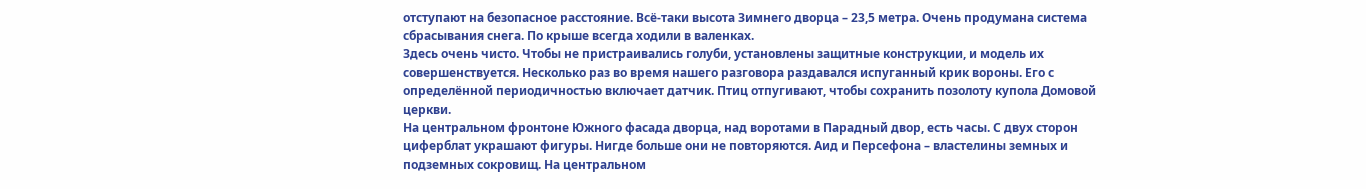отступают на безопасное расстояние. Всё-таки высота Зимнего дворца – 23,5 метра. Очень продумана система сбрасывания снега. По крыше всегда ходили в валенках.
Здесь очень чисто. Чтобы не пристраивались голуби, установлены защитные конструкции, и модель их совершенствуется. Несколько раз во время нашего разговора раздавался испуганный крик вороны. Его с определённой периодичностью включает датчик. Птиц отпугивают, чтобы сохранить позолоту купола Домовой церкви.
На центральном фронтоне Южного фасада дворца, над воротами в Парадный двор, есть часы. С двух сторон циферблат украшают фигуры. Нигде больше они не повторяются. Аид и Персефона – властелины земных и подземных сокровищ. На центральном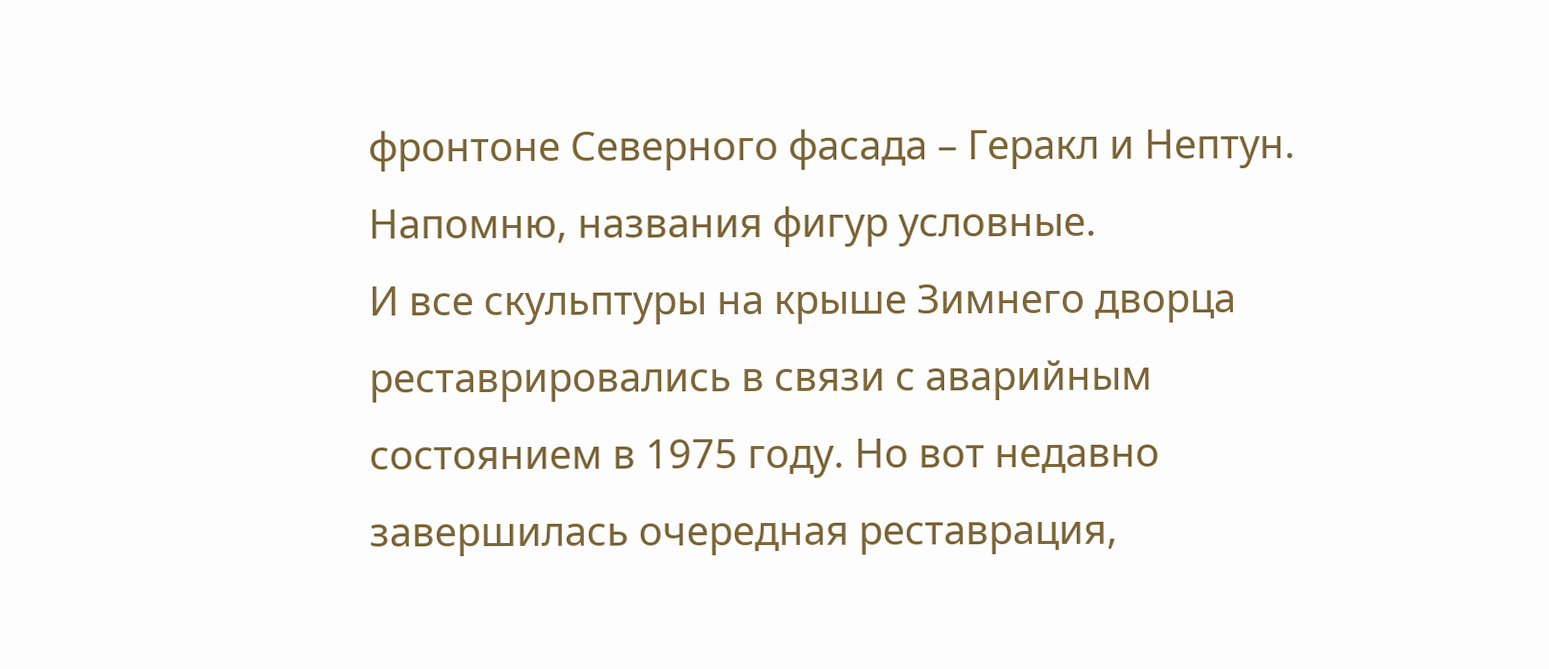фронтоне Северного фасада – Геракл и Нептун. Напомню, названия фигур условные.
И все скульптуры на крыше Зимнего дворца реставрировались в связи с аварийным состоянием в 1975 году. Но вот недавно завершилась очередная реставрация,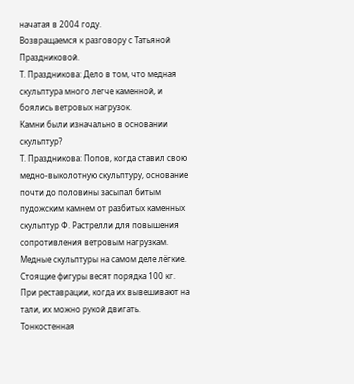начатая в 2004 году.
Возвращаемся к разговору с Татьяной Праздниковой.
Т. Праздникова: Дело в том, что медная скульптура много легче каменной, и боялись ветровых нагрузок.
Камни были изначально в основании скульптур?
Т. Праздникова: Попов, когда ставил свою медно-выколотную скульптуру, основание почти до половины засыпал битым пудожским камнем от разбитых каменных скульптур Ф. Растрелли для повышения сопротивления ветровым нагрузкам. Медные скульптуры на самом деле лёгкие. Стоящие фигуры весят порядка 100 кг. При реставрации, когда их вывешивают на тали, их можно рукой двигать. Тонкостенная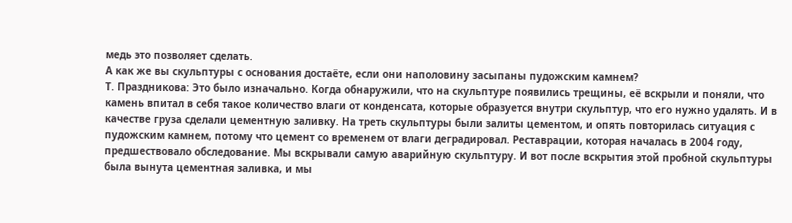медь это позволяет сделать.
А как же вы скульптуры с основания достаёте, если они наполовину засыпаны пудожским камнем?
Т. Праздникова: Это было изначально. Когда обнаружили, что на скульптуре появились трещины, её вскрыли и поняли, что камень впитал в себя такое количество влаги от конденсата, которые образуется внутри скульптур, что его нужно удалять. И в качестве груза сделали цементную заливку. На треть скульптуры были залиты цементом, и опять повторилась ситуация с пудожским камнем, потому что цемент со временем от влаги деградировал. Реставрации, которая началась в 2004 году, предшествовало обследование. Мы вскрывали самую аварийную скульптуру. И вот после вскрытия этой пробной скульптуры была вынута цементная заливка, и мы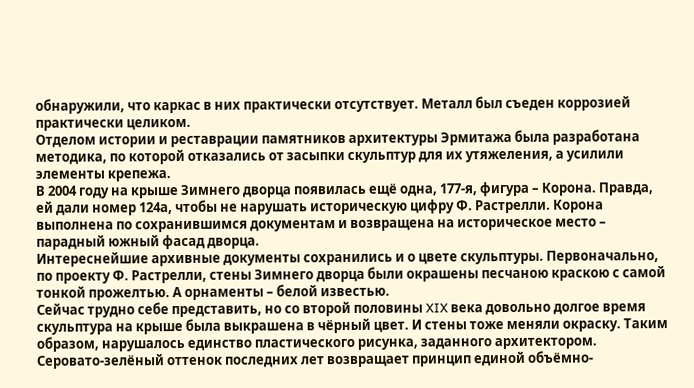обнаружили, что каркас в них практически отсутствует. Металл был съеден коррозией практически целиком.
Отделом истории и реставрации памятников архитектуры Эрмитажа была разработана методика, по которой отказались от засыпки скульптур для их утяжеления, а усилили элементы крепежа.
В 2004 году на крыше Зимнего дворца появилась ещё одна, 177-я, фигура – Корона. Правда, ей дали номер 124а, чтобы не нарушать историческую цифру Ф. Растрелли. Корона выполнена по сохранившимся документам и возвращена на историческое место – парадный южный фасад дворца.
Интереснейшие архивные документы сохранились и о цвете скульптуры. Первоначально, по проекту Ф. Растрелли, стены Зимнего дворца были окрашены песчаною краскою с самой тонкой прожелтью. А орнаменты – белой известью.
Сейчас трудно себе представить, но со второй половины XIX века довольно долгое время скульптура на крыше была выкрашена в чёрный цвет. И стены тоже меняли окраску. Таким образом, нарушалось единство пластического рисунка, заданного архитектором.
Серовато-зелёный оттенок последних лет возвращает принцип единой объёмно-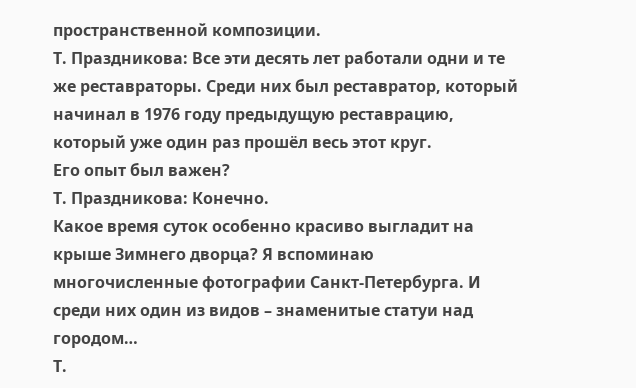пространственной композиции.
Т. Праздникова: Все эти десять лет работали одни и те же реставраторы. Среди них был реставратор, который начинал в 1976 году предыдущую реставрацию, который уже один раз прошёл весь этот круг.
Его опыт был важен?
Т. Праздникова: Конечно.
Какое время суток особенно красиво выгладит на крыше Зимнего дворца? Я вспоминаю многочисленные фотографии Санкт-Петербурга. И среди них один из видов – знаменитые статуи над городом…
Т.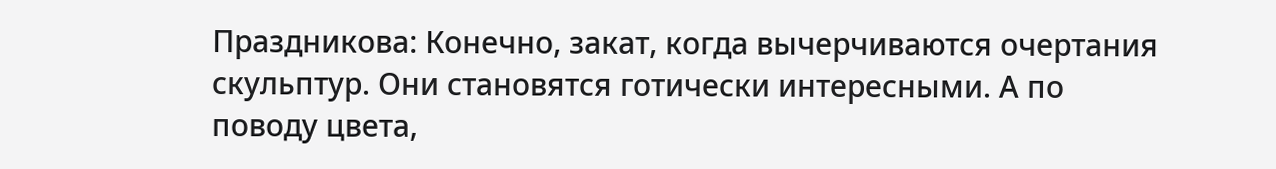Праздникова: Конечно, закат, когда вычерчиваются очертания скульптур. Они становятся готически интересными. А по поводу цвета,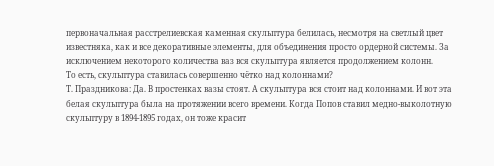первоначальная расстрелиевская каменная скульптура белилась, несмотря на светлый цвет известняка, как и все декоративные элементы, для объединения просто ордерной системы. За исключением некоторого количества ваз вся скульптура является продолжением колонн.
То есть, скульптура ставилась совершенно чётко над колоннами?
Т. Праздникова: Да. В простенках вазы стоят. А скульптура вся стоит над колоннами. И вот эта белая скульптура была на протяжении всего времени. Когда Попов ставил медно-выколотную скульптуру в 1894-1895 годах, он тоже красит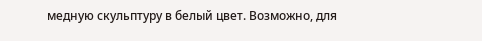медную скульптуру в белый цвет. Возможно, для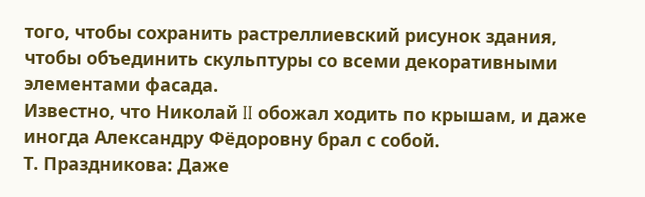того, чтобы сохранить растреллиевский рисунок здания, чтобы объединить скульптуры со всеми декоративными элементами фасада.
Известно, что Николай II обожал ходить по крышам, и даже иногда Александру Фёдоровну брал с собой.
Т. Праздникова: Даже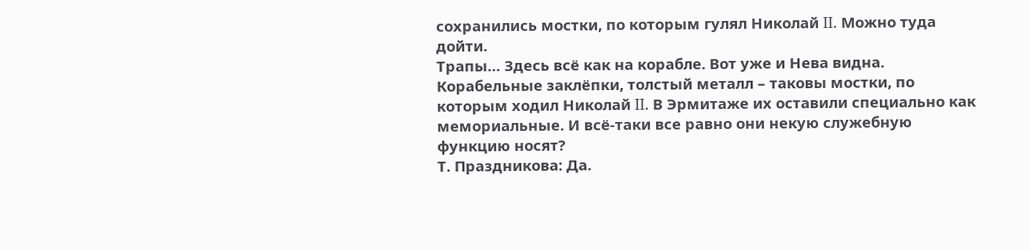сохранились мостки, по которым гулял Николай II. Можно туда дойти.
Трапы… Здесь всё как на корабле. Вот уже и Нева видна. Корабельные заклёпки, толстый металл – таковы мостки, по которым ходил Николай II. В Эрмитаже их оставили специально как мемориальные. И всё-таки все равно они некую служебную функцию носят?
Т. Праздникова: Да.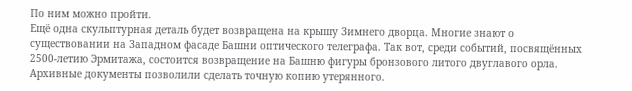По ним можно пройти.
Ещё одна скульптурная деталь будет возвращена на крышу Зимнего дворца. Многие знают о существовании на Западном фасаде Башни оптического телеграфа. Так вот, среди событий, посвящённых 2500-летию Эрмитажа, состоится возвращение на Башню фигуры бронзового литого двуглавого орла. Архивные документы позволили сделать точную копию утерянного.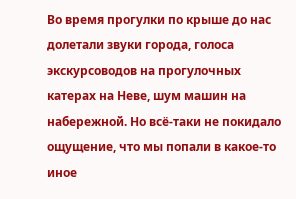Во время прогулки по крыше до нас долетали звуки города, голоса экскурсоводов на прогулочных катерах на Неве, шум машин на набережной. Но всё-таки не покидало ощущение, что мы попали в какое-то иное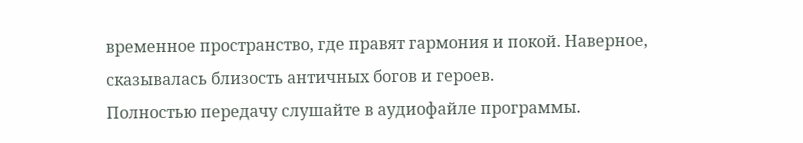временное пространство, где правят гармония и покой. Наверное, сказывалась близость античных богов и героев.
Полностью передачу слушайте в аудиофайле программы.